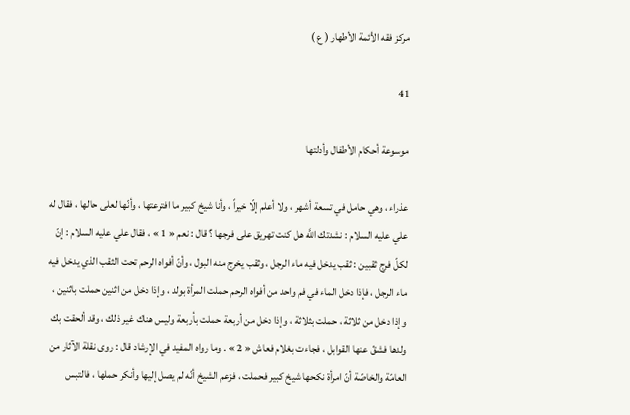مركز فقه الأئمة الأطهار ( ع )

41

موسوعة أحكام الأطفال وأدلتها

عذراء ، وهي حامل في تسعة أشهر ، ولا أعلم إلّا خيراً ، وأنا شيخ كبير ما افترعتها ، وأنّها لعلى حالها ، فقال له علي عليه السلام : نشدتك اللَّه هل كنت تهريق على فرجها ؟ قال : نعم « 1 » ، فقال علي عليه السلام : إنّ لكلّ فرج ثقبين : ثقب يدخل فيه ماء الرجل ، وثقب يخرج منه البول ، وأنّ أفواه الرحم تحت الثقب الذي يدخل فيه ماء الرجل ، فإذا دخل الماء في فم واحد من أفواه الرحم حملت المرأة بولد ، وإذا دخل من اثنين حملت باثنين ، وإذا دخل من ثلاثة ، حملت بثلاثة ، وإذا دخل من أربعة حملت بأربعة وليس هناك غير ذلك ، وقد ألحقت بك ولدها فشقّ عنها القوابل ، فجاءت بغلام فعاش « 2 » . وما رواه المفيد في الإرشاد قال : روى نقلة الآثار من العامّة والخاصّة أنّ امرأة نكحها شيخ كبير فحملت ، فزعم الشيخ أنّه لم يصل إليها وأنكر حملها ، فالتبس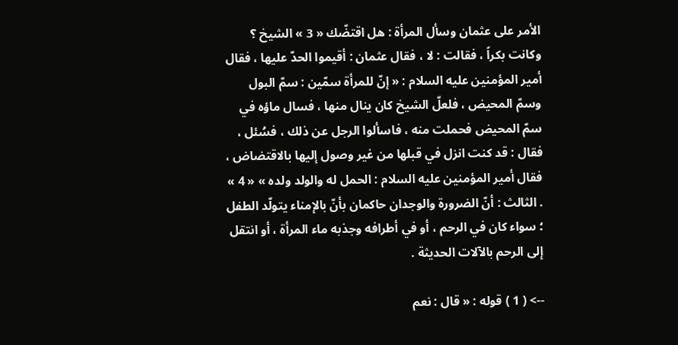الأمر على عثمان وسأل المرأة : هل اقتضّك « 3 » الشيخ ؟ وكانت بكراً ، فقالت : لا ، فقال عثمان : أقيموا الحدّ عليها ، فقال أمير المؤمنين عليه السلام : « إنّ للمرأة سمّين : سمّ البول وسمّ المحيض ، فلعلّ الشيخ كان ينال منها ، فسال ماؤه في سمّ المحيض فحملت منه ، فاسألوا الرجل عن ذلك ، فسُئل ، فقال : قد كنت انزل في قبلها من غير وصول إليها بالاقتضاض ، فقال أمير المؤمنين عليه السلام : الحمل له والولد ولده » « 4 » . الثالث : أنّ الضرورة والوجدان حاكمان بأنّ بالإمناء يتولّد الطفل ؛ سواء كان في الرحم ، أو في أطرافه وجذبه ماء المرأة ، أو انتقل إلى الرحم بالآلات الحديثة .

--> ( 1 ) قوله : « قال : نعم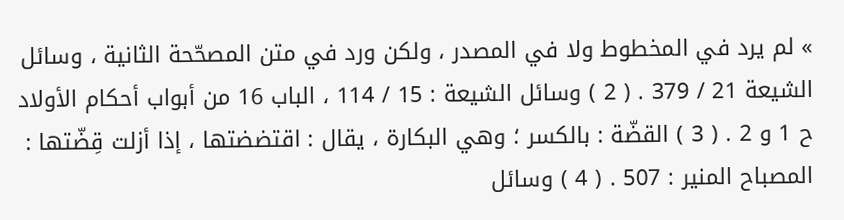» لم يرد في المخطوط ولا في المصدر ، ولكن ورد في متن المصحّحة الثانية ، وسائل الشيعة 21 / 379 . ( 2 ) وسائل الشيعة : 15 / 114 ، الباب 16 من أبواب أحكام الأولاد ح 1 و 2 . ( 3 ) القضّة : بالكسر ؛ وهي البكارة ، يقال : اقتضضتها ، إذا أزلت قِضّتها : المصباح المنير : 507 . ( 4 ) وسائل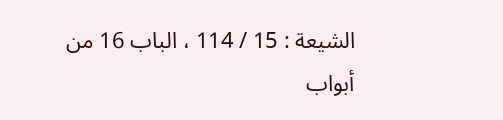الشيعة : 15 / 114 ، الباب 16 من أبواب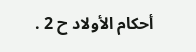أحكام الأولاد ح 2 .